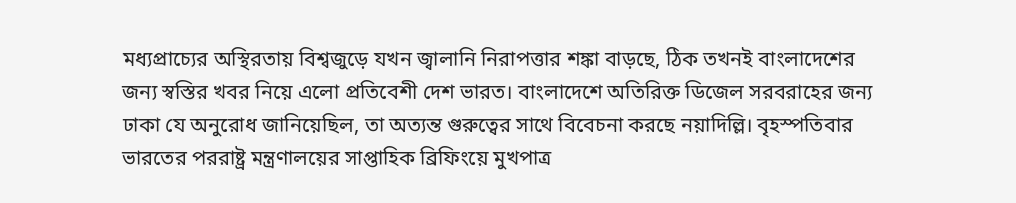মধ্যপ্রাচ্যের অস্থিরতায় বিশ্বজুড়ে যখন জ্বালানি নিরাপত্তার শঙ্কা বাড়ছে, ঠিক তখনই বাংলাদেশের জন্য স্বস্তির খবর নিয়ে এলো প্রতিবেশী দেশ ভারত। বাংলাদেশে অতিরিক্ত ডিজেল সরবরাহের জন্য ঢাকা যে অনুরোধ জানিয়েছিল, তা অত্যন্ত গুরুত্বের সাথে বিবেচনা করছে নয়াদিল্লি। বৃহস্পতিবার ভারতের পররাষ্ট্র মন্ত্রণালয়ের সাপ্তাহিক ব্রিফিংয়ে মুখপাত্র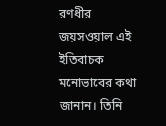রণধীর জয়সওয়াল এই ইতিবাচক মনোভাবের কথা জানান। তিনি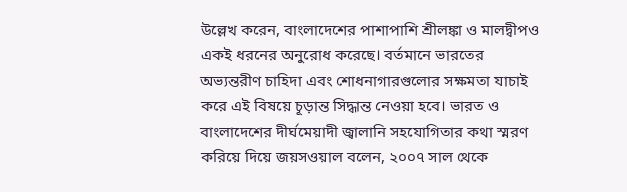উল্লেখ করেন, বাংলাদেশের পাশাপাশি শ্রীলঙ্কা ও মালদ্বীপও একই ধরনের অনুরোধ করেছে। বর্তমানে ভারতের অভ্যন্তরীণ চাহিদা এবং শোধনাগারগুলোর সক্ষমতা যাচাই করে এই বিষয়ে চূড়ান্ত সিদ্ধান্ত নেওয়া হবে। ভারত ও বাংলাদেশের দীর্ঘমেয়াদী জ্বালানি সহযোগিতার কথা স্মরণ করিয়ে দিয়ে জয়সওয়াল বলেন, ২০০৭ সাল থেকে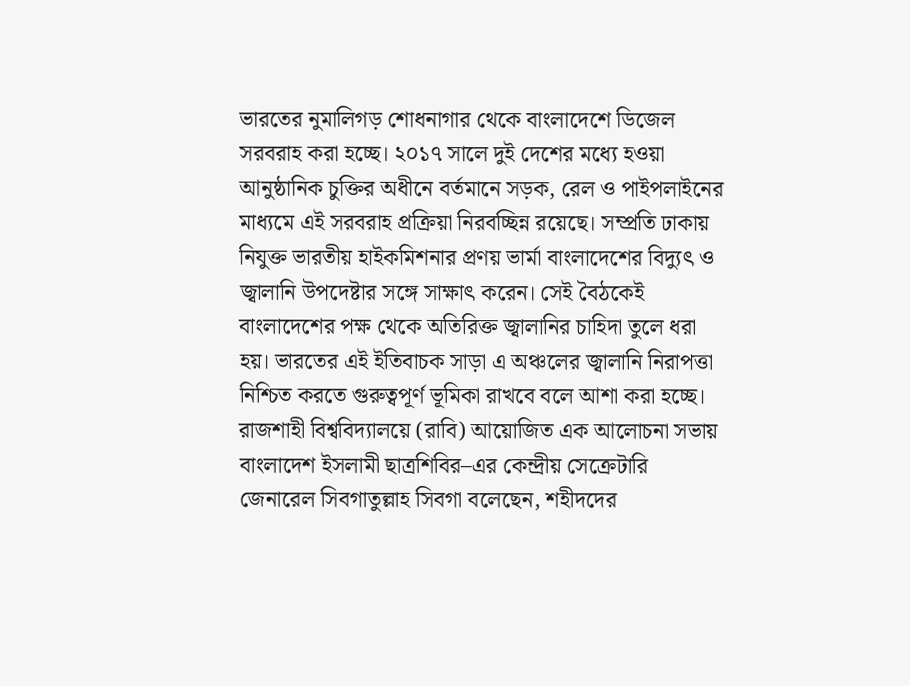ভারতের নুমালিগড় শোধনাগার থেকে বাংলাদেশে ডিজেল সরবরাহ করা হচ্ছে। ২০১৭ সালে দুই দেশের মধ্যে হওয়া আনুষ্ঠানিক চুক্তির অধীনে বর্তমানে সড়ক, রেল ও পাইপলাইনের মাধ্যমে এই সরবরাহ প্রক্রিয়া নিরবচ্ছিন্ন রয়েছে। সম্প্রতি ঢাকায় নিযুক্ত ভারতীয় হাইকমিশনার প্রণয় ভার্মা বাংলাদেশের বিদ্যুৎ ও জ্বালানি উপদেষ্টার সঙ্গে সাক্ষাৎ করেন। সেই বৈঠকেই বাংলাদেশের পক্ষ থেকে অতিরিক্ত জ্বালানির চাহিদা তুলে ধরা হয়। ভারতের এই ইতিবাচক সাড়া এ অঞ্চলের জ্বালানি নিরাপত্তা নিশ্চিত করতে গুরুত্বপূর্ণ ভূমিকা রাখবে বলে আশা করা হচ্ছে।
রাজশাহী বিশ্ববিদ্যালয়ে (রাবি) আয়োজিত এক আলোচনা সভায় বাংলাদেশ ইসলামী ছাত্রশিবির–এর কেন্দ্রীয় সেক্রেটারি জেনারেল সিবগাতুল্লাহ সিবগা বলেছেন, শহীদদের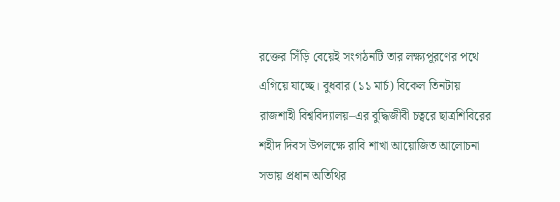রক্তের সিঁড়ি বেয়েই সংগঠনটি তার লক্ষ্যপূরণের পথে এগিয়ে যাচ্ছে। বুধবার (১১ মার্চ) বিকেল তিনটায় রাজশাহী বিশ্ববিদ্যালয়–এর বুদ্ধিজীবী চত্বরে ছাত্রশিবিরের শহীদ দিবস উপলক্ষে রাবি শাখা আয়োজিত আলোচনা সভায় প্রধান অতিথির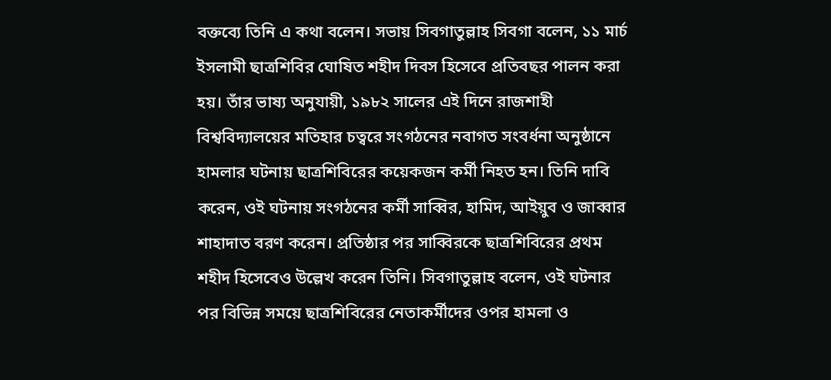বক্তব্যে তিনি এ কথা বলেন। সভায় সিবগাতুল্লাহ সিবগা বলেন, ১১ মার্চ ইসলামী ছাত্রশিবির ঘোষিত শহীদ দিবস হিসেবে প্রতিবছর পালন করা হয়। তাঁর ভাষ্য অনুযায়ী, ১৯৮২ সালের এই দিনে রাজশাহী বিশ্ববিদ্যালয়ের মতিহার চত্বরে সংগঠনের নবাগত সংবর্ধনা অনুষ্ঠানে হামলার ঘটনায় ছাত্রশিবিরের কয়েকজন কর্মী নিহত হন। তিনি দাবি করেন, ওই ঘটনায় সংগঠনের কর্মী সাব্বির, হামিদ, আইয়ুব ও জাব্বার শাহাদাত বরণ করেন। প্রতিষ্ঠার পর সাব্বিরকে ছাত্রশিবিরের প্রথম শহীদ হিসেবেও উল্লেখ করেন তিনি। সিবগাতুল্লাহ বলেন, ওই ঘটনার পর বিভিন্ন সময়ে ছাত্রশিবিরের নেতাকর্মীদের ওপর হামলা ও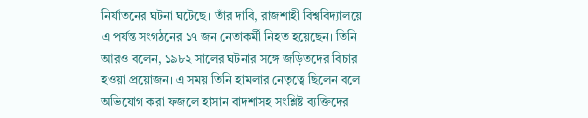নির্যাতনের ঘটনা ঘটেছে। তাঁর দাবি, রাজশাহী বিশ্ববিদ্যালয়ে এ পর্যন্ত সংগঠনের ১৭ জন নেতাকর্মী নিহত হয়েছেন। তিনি আরও বলেন, ১৯৮২ সালের ঘটনার সঙ্গে জড়িতদের বিচার হওয়া প্রয়োজন। এ সময় তিনি হামলার নেতৃত্বে ছিলেন বলে অভিযোগ করা ফজলে হাসান বাদশাসহ সংশ্লিষ্ট ব্যক্তিদের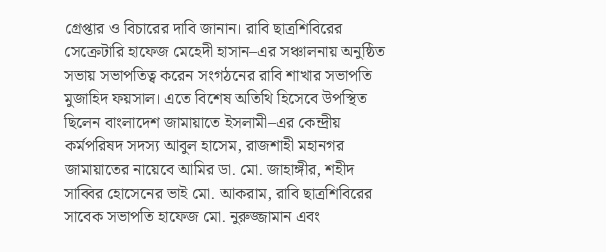গ্রেপ্তার ও বিচারের দাবি জানান। রাবি ছাত্রশিবিরের সেক্রেটারি হাফেজ মেহেদী হাসান–এর সঞ্চালনায় অনুষ্ঠিত সভায় সভাপতিত্ব করেন সংগঠনের রাবি শাখার সভাপতি মুজাহিদ ফয়সাল। এতে বিশেষ অতিথি হিসেবে উপস্থিত ছিলেন বাংলাদেশ জামায়াতে ইসলামী–এর কেন্দ্রীয় কর্মপরিষদ সদস্য আবুল হাসেম, রাজশাহী মহানগর জামায়াতের নায়েবে আমির ডা. মো. জাহাঙ্গীর, শহীদ সাব্বির হোসেনের ভাই মো. আকরাম, রাবি ছাত্রশিবিরের সাবেক সভাপতি হাফেজ মো. নুরুজ্জামান এবং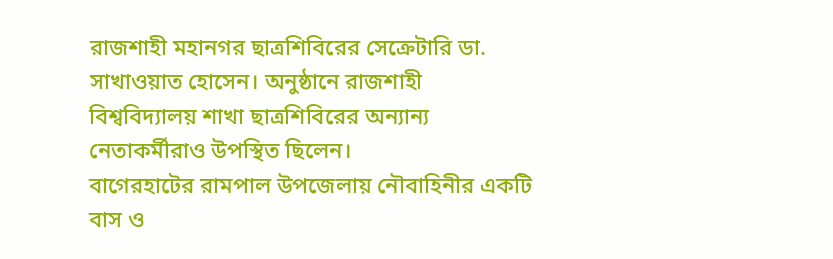রাজশাহী মহানগর ছাত্রশিবিরের সেক্রেটারি ডা. সাখাওয়াত হোসেন। অনুষ্ঠানে রাজশাহী বিশ্ববিদ্যালয় শাখা ছাত্রশিবিরের অন্যান্য নেতাকর্মীরাও উপস্থিত ছিলেন।
বাগেরহাটের রামপাল উপজেলায় নৌবাহিনীর একটি বাস ও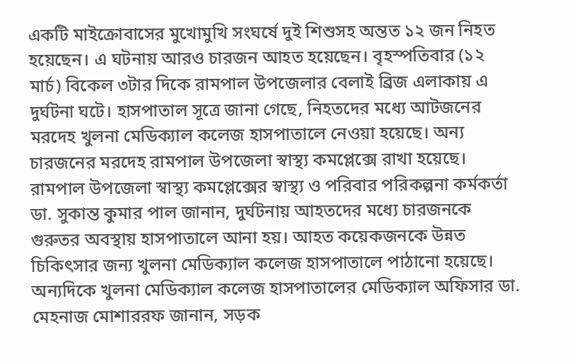একটি মাইক্রোবাসের মুখোমুখি সংঘর্ষে দুই শিশুসহ অন্তত ১২ জন নিহত হয়েছেন। এ ঘটনায় আরও চারজন আহত হয়েছেন। বৃহস্পতিবার (১২ মার্চ) বিকেল ৩টার দিকে রামপাল উপজেলার বেলাই ব্রিজ এলাকায় এ দুর্ঘটনা ঘটে। হাসপাতাল সূত্রে জানা গেছে, নিহতদের মধ্যে আটজনের মরদেহ খুলনা মেডিক্যাল কলেজ হাসপাতালে নেওয়া হয়েছে। অন্য চারজনের মরদেহ রামপাল উপজেলা স্বাস্থ্য কমপ্লেক্সে রাখা হয়েছে। রামপাল উপজেলা স্বাস্থ্য কমপ্লেক্সের স্বাস্থ্য ও পরিবার পরিকল্পনা কর্মকর্তা ডা. সুকান্ত কুমার পাল জানান, দুর্ঘটনায় আহতদের মধ্যে চারজনকে গুরুতর অবস্থায় হাসপাতালে আনা হয়। আহত কয়েকজনকে উন্নত চিকিৎসার জন্য খুলনা মেডিক্যাল কলেজ হাসপাতালে পাঠানো হয়েছে। অন্যদিকে খুলনা মেডিক্যাল কলেজ হাসপাতালের মেডিক্যাল অফিসার ডা. মেহনাজ মোশাররফ জানান, সড়ক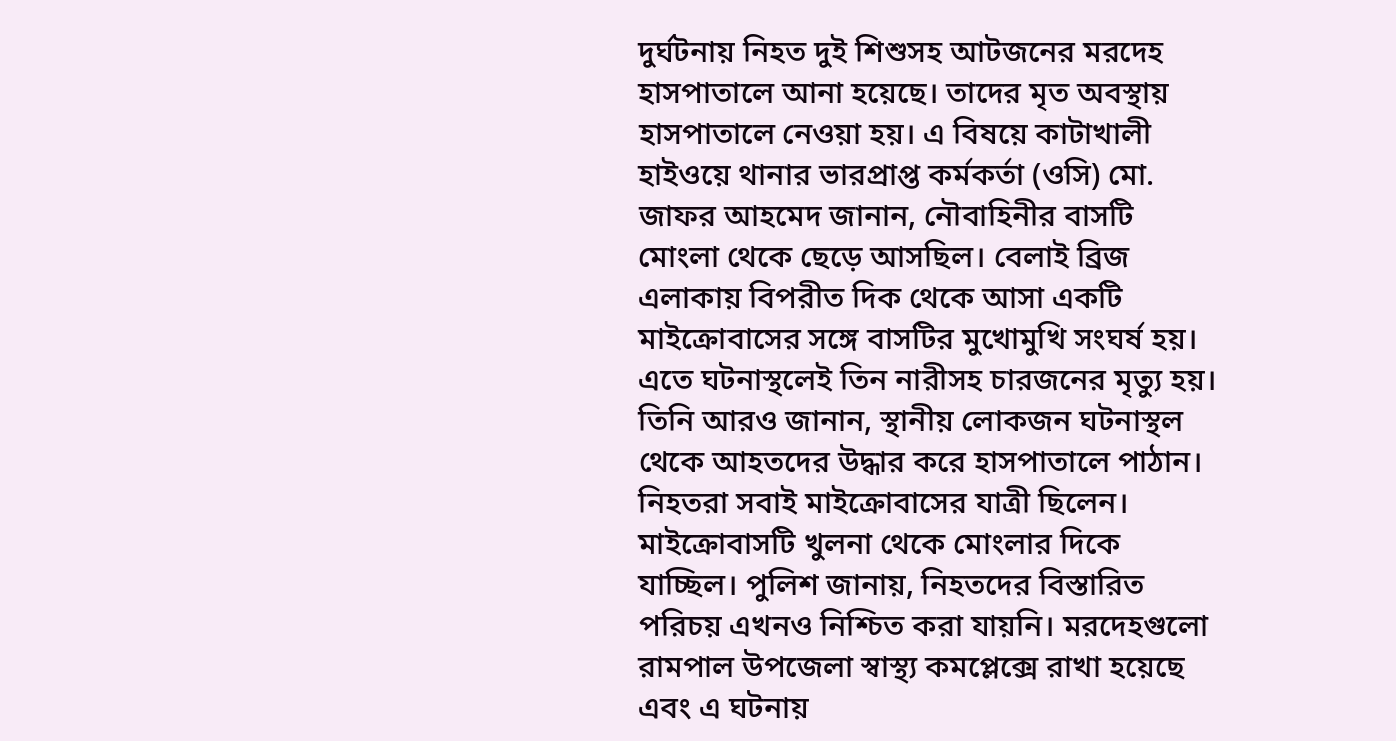দুর্ঘটনায় নিহত দুই শিশুসহ আটজনের মরদেহ হাসপাতালে আনা হয়েছে। তাদের মৃত অবস্থায় হাসপাতালে নেওয়া হয়। এ বিষয়ে কাটাখালী হাইওয়ে থানার ভারপ্রাপ্ত কর্মকর্তা (ওসি) মো. জাফর আহমেদ জানান, নৌবাহিনীর বাসটি মোংলা থেকে ছেড়ে আসছিল। বেলাই ব্রিজ এলাকায় বিপরীত দিক থেকে আসা একটি মাইক্রোবাসের সঙ্গে বাসটির মুখোমুখি সংঘর্ষ হয়। এতে ঘটনাস্থলেই তিন নারীসহ চারজনের মৃত্যু হয়। তিনি আরও জানান, স্থানীয় লোকজন ঘটনাস্থল থেকে আহতদের উদ্ধার করে হাসপাতালে পাঠান। নিহতরা সবাই মাইক্রোবাসের যাত্রী ছিলেন। মাইক্রোবাসটি খুলনা থেকে মোংলার দিকে যাচ্ছিল। পুলিশ জানায়, নিহতদের বিস্তারিত পরিচয় এখনও নিশ্চিত করা যায়নি। মরদেহগুলো রামপাল উপজেলা স্বাস্থ্য কমপ্লেক্সে রাখা হয়েছে এবং এ ঘটনায়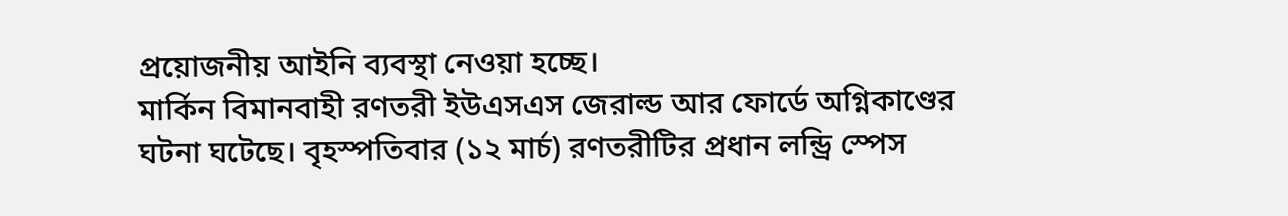প্রয়োজনীয় আইনি ব্যবস্থা নেওয়া হচ্ছে।
মার্কিন বিমানবাহী রণতরী ইউএসএস জেরাল্ড আর ফোর্ডে অগ্নিকাণ্ডের ঘটনা ঘটেছে। বৃহস্পতিবার (১২ মার্চ) রণতরীটির প্রধান লন্ড্রি স্পেস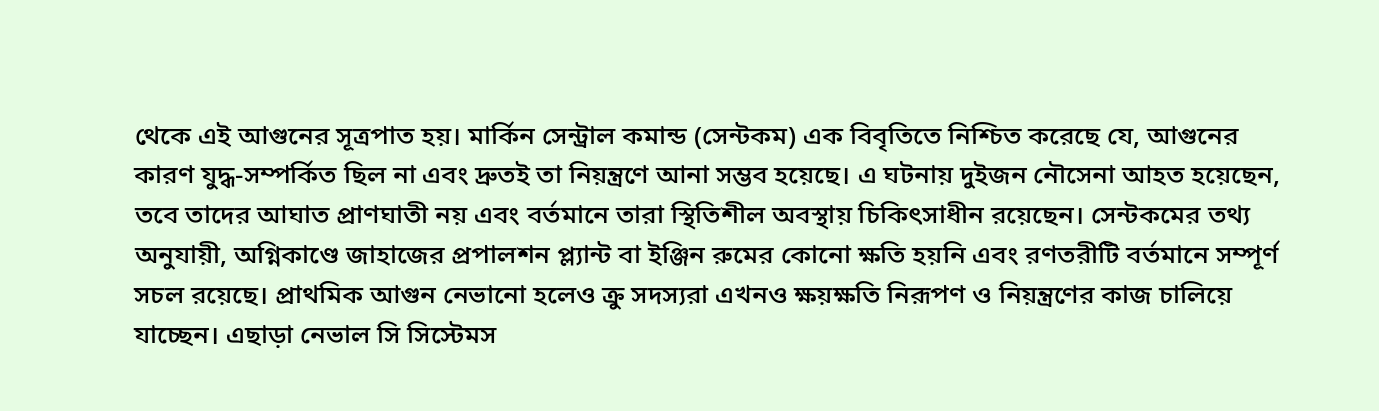থেকে এই আগুনের সূত্রপাত হয়। মার্কিন সেন্ট্রাল কমান্ড (সেন্টকম) এক বিবৃতিতে নিশ্চিত করেছে যে, আগুনের কারণ যুদ্ধ-সম্পর্কিত ছিল না এবং দ্রুতই তা নিয়ন্ত্রণে আনা সম্ভব হয়েছে। এ ঘটনায় দুইজন নৌসেনা আহত হয়েছেন, তবে তাদের আঘাত প্রাণঘাতী নয় এবং বর্তমানে তারা স্থিতিশীল অবস্থায় চিকিৎসাধীন রয়েছেন। সেন্টকমের তথ্য অনুযায়ী, অগ্নিকাণ্ডে জাহাজের প্রপালশন প্ল্যান্ট বা ইঞ্জিন রুমের কোনো ক্ষতি হয়নি এবং রণতরীটি বর্তমানে সম্পূর্ণ সচল রয়েছে। প্রাথমিক আগুন নেভানো হলেও ক্রু সদস্যরা এখনও ক্ষয়ক্ষতি নিরূপণ ও নিয়ন্ত্রণের কাজ চালিয়ে যাচ্ছেন। এছাড়া নেভাল সি সিস্টেমস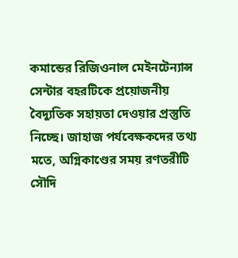কমান্ডের রিজিওনাল মেইনটেন্যান্স সেন্টার বহরটিকে প্রয়োজনীয় বৈদ্যুতিক সহায়তা দেওয়ার প্রস্তুতি নিচ্ছে। জাহাজ পর্যবেক্ষকদের তথ্য মতে, অগ্নিকাণ্ডের সময় রণতরীটি সৌদি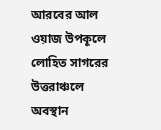আরবের আল ওয়াজ উপকূলে লোহিত সাগরের উত্তরাঞ্চলে অবস্থান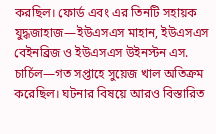করছিল। ফোর্ড এবং এর তিনটি সহায়ক যুদ্ধজাহাজ—ইউএসএস মাহান, ইউএসএস বেইনব্রিজ ও ইউএসএস উইনস্টন এস. চার্চিল—গত সপ্তাহে সুয়েজ খাল অতিক্রম করেছিল। ঘটনার বিষয়ে আরও বিস্তারিত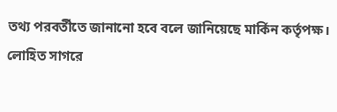তথ্য পরবর্তীতে জানানো হবে বলে জানিয়েছে মার্কিন কর্তৃপক্ষ।
লোহিত সাগরে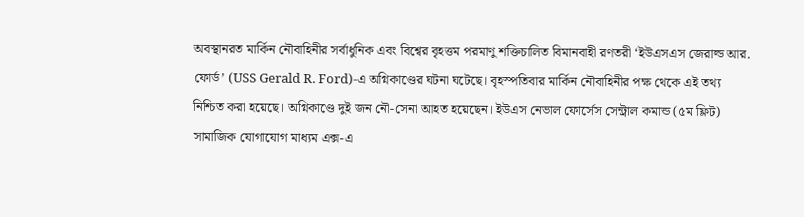অবস্থানরত মার্কিন নৌবাহিনীর সর্বাধুনিক এবং বিশ্বের বৃহত্তম পরমাণু শক্তিচালিত বিমানবাহী রণতরী ‘ইউএসএস জেরাল্ড আর. ফোর্ড’ (USS Gerald R. Ford)-এ অগ্নিকাণ্ডের ঘটনা ঘটেছে। বৃহস্পতিবার মার্কিন নৌবাহিনীর পক্ষ থেকে এই তথ্য নিশ্চিত করা হয়েছে। অগ্নিকাণ্ডে দুই জন নৌ-সেনা আহত হয়েছেন। ইউএস নেভাল ফোর্সেস সেন্ট্রাল কমান্ড (৫ম ফ্লিট) সামাজিক যোগাযোগ মাধ্যম এক্স-এ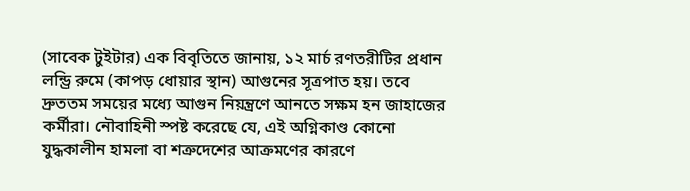(সাবেক টুইটার) এক বিবৃতিতে জানায়, ১২ মার্চ রণতরীটির প্রধান লন্ড্রি রুমে (কাপড় ধোয়ার স্থান) আগুনের সূত্রপাত হয়। তবে দ্রুততম সময়ের মধ্যে আগুন নিয়ন্ত্রণে আনতে সক্ষম হন জাহাজের কর্মীরা। নৌবাহিনী স্পষ্ট করেছে যে, এই অগ্নিকাণ্ড কোনো যুদ্ধকালীন হামলা বা শত্রুদেশের আক্রমণের কারণে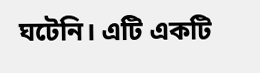ঘটেনি। এটি একটি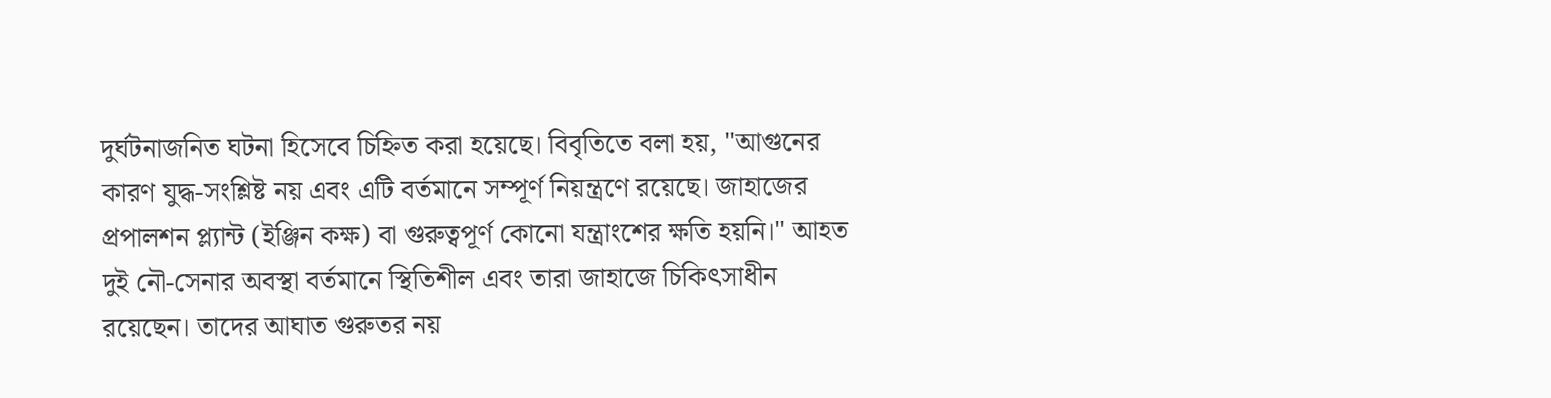দুর্ঘটনাজনিত ঘটনা হিসেবে চিহ্নিত করা হয়েছে। বিবৃতিতে বলা হয়, "আগুনের কারণ যুদ্ধ-সংশ্লিষ্ট নয় এবং এটি বর্তমানে সম্পূর্ণ নিয়ন্ত্রণে রয়েছে। জাহাজের প্রপালশন প্ল্যান্ট (ইঞ্জিন কক্ষ) বা গুরুত্বপূর্ণ কোনো যন্ত্রাংশের ক্ষতি হয়নি।" আহত দুই নৌ-সেনার অবস্থা বর্তমানে স্থিতিশীল এবং তারা জাহাজে চিকিৎসাধীন রয়েছেন। তাদের আঘাত গুরুতর নয়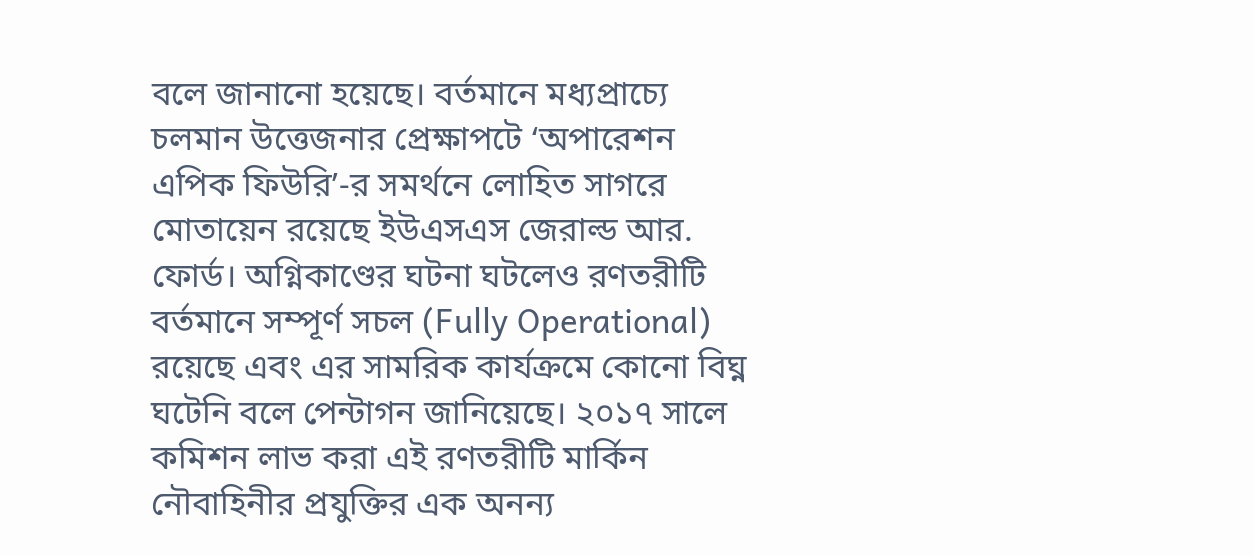বলে জানানো হয়েছে। বর্তমানে মধ্যপ্রাচ্যে চলমান উত্তেজনার প্রেক্ষাপটে ‘অপারেশন এপিক ফিউরি’-র সমর্থনে লোহিত সাগরে মোতায়েন রয়েছে ইউএসএস জেরাল্ড আর. ফোর্ড। অগ্নিকাণ্ডের ঘটনা ঘটলেও রণতরীটি বর্তমানে সম্পূর্ণ সচল (Fully Operational) রয়েছে এবং এর সামরিক কার্যক্রমে কোনো বিঘ্ন ঘটেনি বলে পেন্টাগন জানিয়েছে। ২০১৭ সালে কমিশন লাভ করা এই রণতরীটি মার্কিন নৌবাহিনীর প্রযুক্তির এক অনন্য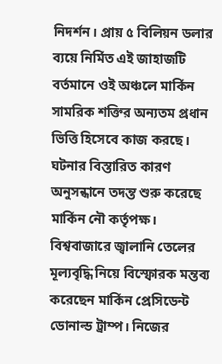নিদর্শন। প্রায় ৫ বিলিয়ন ডলার ব্যয়ে নির্মিত এই জাহাজটি বর্তমানে ওই অঞ্চলে মার্কিন সামরিক শক্তির অন্যতম প্রধান ভিত্তি হিসেবে কাজ করছে। ঘটনার বিস্তারিত কারণ অনুসন্ধানে তদন্ত শুরু করেছে মার্কিন নৌ কর্তৃপক্ষ।
বিশ্ববাজারে জ্বালানি তেলের মূল্যবৃদ্ধি নিয়ে বিস্ফোরক মন্তব্য করেছেন মার্কিন প্রেসিডেন্ট ডোনাল্ড ট্রাম্প। নিজের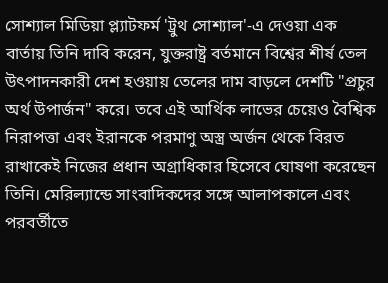সোশ্যাল মিডিয়া প্ল্যাটফর্ম 'ট্রুথ সোশ্যাল'-এ দেওয়া এক বার্তায় তিনি দাবি করেন, যুক্তরাষ্ট্র বর্তমানে বিশ্বের শীর্ষ তেল উৎপাদনকারী দেশ হওয়ায় তেলের দাম বাড়লে দেশটি "প্রচুর অর্থ উপার্জন" করে। তবে এই আর্থিক লাভের চেয়েও বৈশ্বিক নিরাপত্তা এবং ইরানকে পরমাণু অস্ত্র অর্জন থেকে বিরত রাখাকেই নিজের প্রধান অগ্রাধিকার হিসেবে ঘোষণা করেছেন তিনি। মেরিল্যান্ডে সাংবাদিকদের সঙ্গে আলাপকালে এবং পরবর্তীতে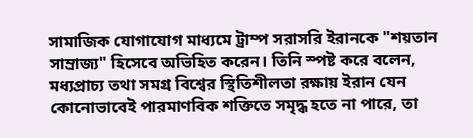সামাজিক যোগাযোগ মাধ্যমে ট্রাম্প সরাসরি ইরানকে "শয়তান সাম্রাজ্য" হিসেবে অভিহিত করেন। তিনি স্পষ্ট করে বলেন, মধ্যপ্রাচ্য তথা সমগ্র বিশ্বের স্থিতিশীলতা রক্ষায় ইরান যেন কোনোভাবেই পারমাণবিক শক্তিতে সমৃদ্ধ হতে না পারে, তা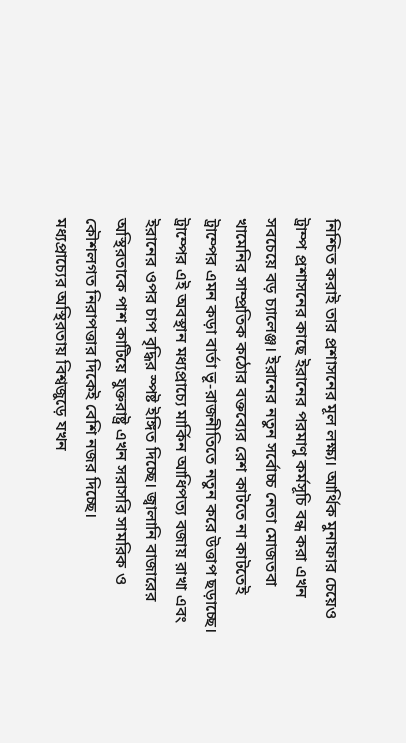নিশ্চিত করাই তার প্রশাসনের মূল লক্ষ্য। আর্থিক মুনাফার চেয়েও ট্রাম্প প্রশাসনের কাছে ইরানের পরমাণু কর্মসূচি বন্ধ করা এখন সবচেয়ে বড় চ্যালেঞ্জ। ইরানের নতুন সর্বোচ্চ নেতা মোজতবা খামেনির সাম্প্রতিক কঠোর বক্তব্যের রেশ কাটতে না কাটতেই ট্রাম্পের এমন কড়া বার্তা ভূ-রাজনীতিতে নতুন করে উত্তাপ ছড়াচ্ছে। ট্রাম্পের এই অবস্থান মধ্যপ্রাচ্যে মার্কিন আধিপত্য বজায় রাখা এবং ইরানের ওপর চাপ বৃদ্ধির স্পষ্ট ইঙ্গিত দিচ্ছে। জ্বালানি বাজারের অস্থিরতাকে পাশ কাটিয়ে যুক্তরাষ্ট্র এখন সরাসরি সামরিক ও কৌশলগত নিরাপত্তার দিকেই বেশি নজর দিচ্ছে।
মধ্যপ্রাচ্যের অস্থিরতায় বিশ্বজুড়ে যখন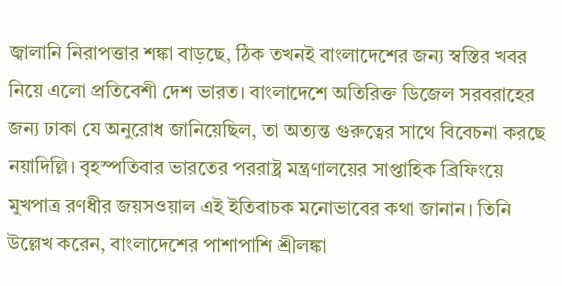জ্বালানি নিরাপত্তার শঙ্কা বাড়ছে, ঠিক তখনই বাংলাদেশের জন্য স্বস্তির খবর নিয়ে এলো প্রতিবেশী দেশ ভারত। বাংলাদেশে অতিরিক্ত ডিজেল সরবরাহের জন্য ঢাকা যে অনুরোধ জানিয়েছিল, তা অত্যন্ত গুরুত্বের সাথে বিবেচনা করছে নয়াদিল্লি। বৃহস্পতিবার ভারতের পররাষ্ট্র মন্ত্রণালয়ের সাপ্তাহিক ব্রিফিংয়ে মুখপাত্র রণধীর জয়সওয়াল এই ইতিবাচক মনোভাবের কথা জানান। তিনি উল্লেখ করেন, বাংলাদেশের পাশাপাশি শ্রীলঙ্কা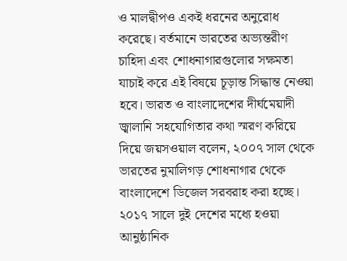ও মালদ্বীপও একই ধরনের অনুরোধ করেছে। বর্তমানে ভারতের অভ্যন্তরীণ চাহিদা এবং শোধনাগারগুলোর সক্ষমতা যাচাই করে এই বিষয়ে চূড়ান্ত সিদ্ধান্ত নেওয়া হবে। ভারত ও বাংলাদেশের দীর্ঘমেয়াদী জ্বালানি সহযোগিতার কথা স্মরণ করিয়ে দিয়ে জয়সওয়াল বলেন, ২০০৭ সাল থেকে ভারতের নুমালিগড় শোধনাগার থেকে বাংলাদেশে ডিজেল সরবরাহ করা হচ্ছে। ২০১৭ সালে দুই দেশের মধ্যে হওয়া আনুষ্ঠানিক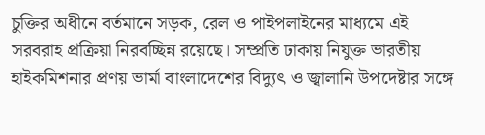চুক্তির অধীনে বর্তমানে সড়ক, রেল ও পাইপলাইনের মাধ্যমে এই সরবরাহ প্রক্রিয়া নিরবচ্ছিন্ন রয়েছে। সম্প্রতি ঢাকায় নিযুক্ত ভারতীয় হাইকমিশনার প্রণয় ভার্মা বাংলাদেশের বিদ্যুৎ ও জ্বালানি উপদেষ্টার সঙ্গে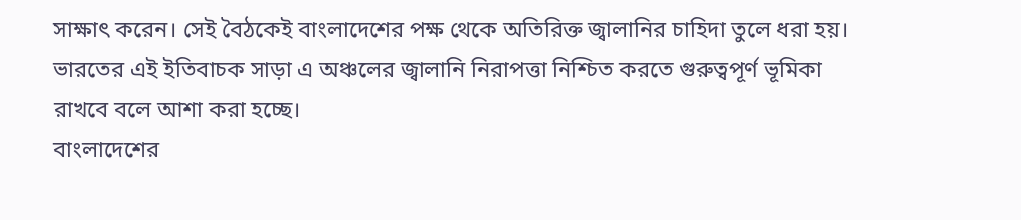সাক্ষাৎ করেন। সেই বৈঠকেই বাংলাদেশের পক্ষ থেকে অতিরিক্ত জ্বালানির চাহিদা তুলে ধরা হয়। ভারতের এই ইতিবাচক সাড়া এ অঞ্চলের জ্বালানি নিরাপত্তা নিশ্চিত করতে গুরুত্বপূর্ণ ভূমিকা রাখবে বলে আশা করা হচ্ছে।
বাংলাদেশের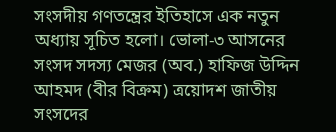সংসদীয় গণতন্ত্রের ইতিহাসে এক নতুন অধ্যায় সূচিত হলো। ভোলা-৩ আসনের সংসদ সদস্য মেজর (অব.) হাফিজ উদ্দিন আহমদ (বীর বিক্রম) ত্রয়োদশ জাতীয় সংসদের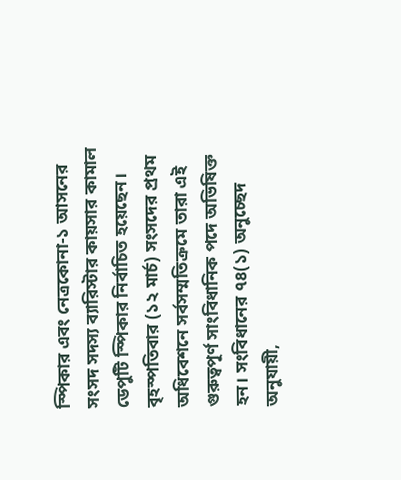স্পিকার এবং নেত্রকোনা-১ আসনের সংসদ সদস্য ব্যারিস্টার কায়সার কামাল ডেপুটি স্পিকার নির্বাচিত হয়েছেন। বৃহস্পতিবার (১২ মার্চ) সংসদের প্রথম অধিবেশনে সর্বসম্মতিক্রমে তারা এই গুরুত্বপূর্ণ সাংবিধানিক পদে অভিষিক্ত হন। সংবিধানের ৭৪(১) অনুচ্ছেদ অনুযায়ী,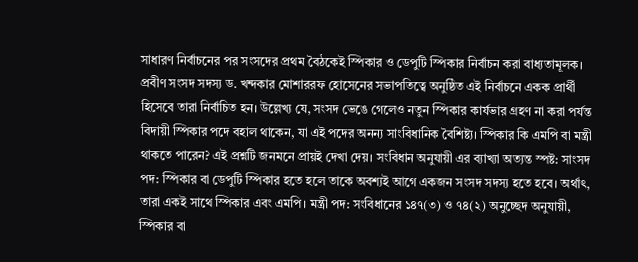সাধারণ নির্বাচনের পর সংসদের প্রথম বৈঠকেই স্পিকার ও ডেপুটি স্পিকার নির্বাচন করা বাধ্যতামূলক। প্রবীণ সংসদ সদস্য ড. খন্দকার মোশাররফ হোসেনের সভাপতিত্বে অনুষ্ঠিত এই নির্বাচনে একক প্রার্থী হিসেবে তারা নির্বাচিত হন। উল্লেখ্য যে, সংসদ ভেঙে গেলেও নতুন স্পিকার কার্যভার গ্রহণ না করা পর্যন্ত বিদায়ী স্পিকার পদে বহাল থাকেন, যা এই পদের অনন্য সাংবিধানিক বৈশিষ্ট্য। স্পিকার কি এমপি বা মন্ত্রী থাকতে পারেন? এই প্রশ্নটি জনমনে প্রায়ই দেখা দেয়। সংবিধান অনুযায়ী এর ব্যাখ্যা অত্যন্ত স্পষ্ট: সাংসদ পদ: স্পিকার বা ডেপুটি স্পিকার হতে হলে তাকে অবশ্যই আগে একজন সংসদ সদস্য হতে হবে। অর্থাৎ, তারা একই সাথে স্পিকার এবং এমপি। মন্ত্রী পদ: সংবিধানের ১৪৭(৩) ও ৭৪(২) অনুচ্ছেদ অনুযায়ী, স্পিকার বা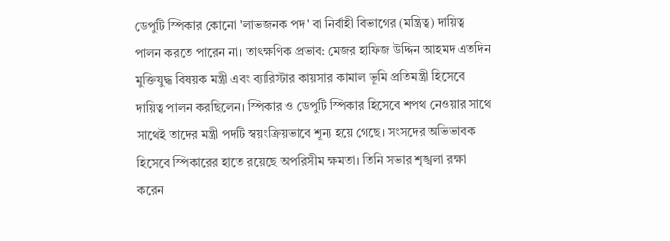ডেপুটি স্পিকার কোনো 'লাভজনক পদ' বা নির্বাহী বিভাগের (মন্ত্রিত্ব) দায়িত্ব পালন করতে পারেন না। তাৎক্ষণিক প্রভাব: মেজর হাফিজ উদ্দিন আহমদ এতদিন মুক্তিযুদ্ধ বিষয়ক মন্ত্রী এবং ব্যারিস্টার কায়সার কামাল ভূমি প্রতিমন্ত্রী হিসেবে দায়িত্ব পালন করছিলেন। স্পিকার ও ডেপুটি স্পিকার হিসেবে শপথ নেওয়ার সাথে সাথেই তাদের মন্ত্রী পদটি স্বয়ংক্রিয়ভাবে শূন্য হয়ে গেছে। সংসদের অভিভাবক হিসেবে স্পিকারের হাতে রয়েছে অপরিসীম ক্ষমতা। তিনি সভার শৃঙ্খলা রক্ষা করেন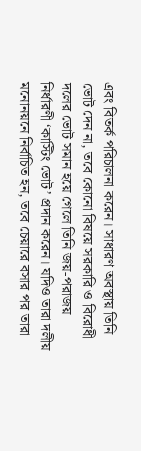এবং বিতর্ক পরিচালনা করেন। সাধারণ অবস্থায় তিনি ভোট দেন না, তবে কোনো বিষয়ে সরকারি ও বিরোধী দলের ভোট সমান হয়ে গেলে তিনি জয়-পরাজয় নির্ধারণী ‘কাস্টিং ভোট’ প্রদান করেন। যদিও তারা দলীয় মনোনয়নে নির্বাচিত হন, তবে চেয়ারে বসার পর তারা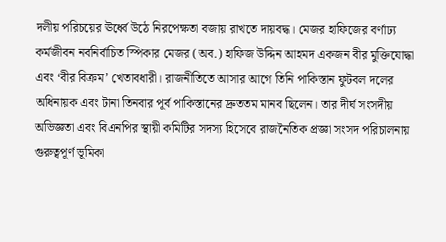দলীয় পরিচয়ের ঊর্ধ্বে উঠে নিরপেক্ষতা বজায় রাখতে দায়বদ্ধ। মেজর হাফিজের বর্ণাঢ্য কর্মজীবন নবনির্বাচিত স্পিকার মেজর (অব.) হাফিজ উদ্দিন আহমদ একজন বীর মুক্তিযোদ্ধা এবং ‘বীর বিক্রম’ খেতাবধারী। রাজনীতিতে আসার আগে তিনি পাকিস্তান ফুটবল দলের অধিনায়ক এবং টানা তিনবার পূর্ব পাকিস্তানের দ্রুততম মানব ছিলেন। তার দীর্ঘ সংসদীয় অভিজ্ঞতা এবং বিএনপির স্থায়ী কমিটির সদস্য হিসেবে রাজনৈতিক প্রজ্ঞা সংসদ পরিচালনায় গুরুত্বপূর্ণ ভূমিকা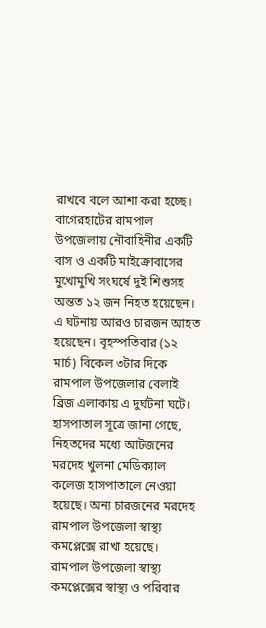রাখবে বলে আশা করা হচ্ছে।
বাগেরহাটের রামপাল উপজেলায় নৌবাহিনীর একটি বাস ও একটি মাইক্রোবাসের মুখোমুখি সংঘর্ষে দুই শিশুসহ অন্তত ১২ জন নিহত হয়েছেন। এ ঘটনায় আরও চারজন আহত হয়েছেন। বৃহস্পতিবার (১২ মার্চ) বিকেল ৩টার দিকে রামপাল উপজেলার বেলাই ব্রিজ এলাকায় এ দুর্ঘটনা ঘটে। হাসপাতাল সূত্রে জানা গেছে, নিহতদের মধ্যে আটজনের মরদেহ খুলনা মেডিক্যাল কলেজ হাসপাতালে নেওয়া হয়েছে। অন্য চারজনের মরদেহ রামপাল উপজেলা স্বাস্থ্য কমপ্লেক্সে রাখা হয়েছে। রামপাল উপজেলা স্বাস্থ্য কমপ্লেক্সের স্বাস্থ্য ও পরিবার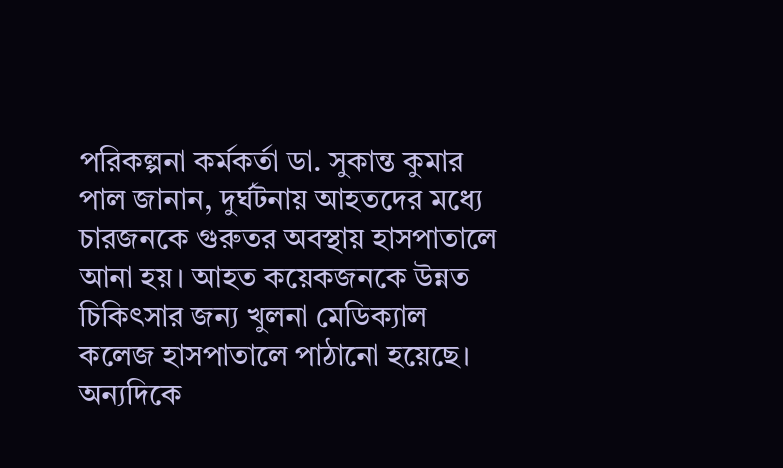পরিকল্পনা কর্মকর্তা ডা. সুকান্ত কুমার পাল জানান, দুর্ঘটনায় আহতদের মধ্যে চারজনকে গুরুতর অবস্থায় হাসপাতালে আনা হয়। আহত কয়েকজনকে উন্নত চিকিৎসার জন্য খুলনা মেডিক্যাল কলেজ হাসপাতালে পাঠানো হয়েছে। অন্যদিকে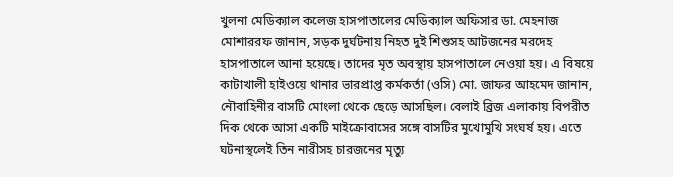খুলনা মেডিক্যাল কলেজ হাসপাতালের মেডিক্যাল অফিসার ডা. মেহনাজ মোশাররফ জানান, সড়ক দুর্ঘটনায় নিহত দুই শিশুসহ আটজনের মরদেহ হাসপাতালে আনা হয়েছে। তাদের মৃত অবস্থায় হাসপাতালে নেওয়া হয়। এ বিষয়ে কাটাখালী হাইওয়ে থানার ভারপ্রাপ্ত কর্মকর্তা (ওসি) মো. জাফর আহমেদ জানান, নৌবাহিনীর বাসটি মোংলা থেকে ছেড়ে আসছিল। বেলাই ব্রিজ এলাকায় বিপরীত দিক থেকে আসা একটি মাইক্রোবাসের সঙ্গে বাসটির মুখোমুখি সংঘর্ষ হয়। এতে ঘটনাস্থলেই তিন নারীসহ চারজনের মৃত্যু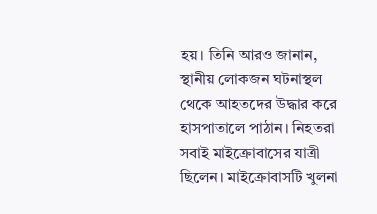হয়। তিনি আরও জানান, স্থানীয় লোকজন ঘটনাস্থল থেকে আহতদের উদ্ধার করে হাসপাতালে পাঠান। নিহতরা সবাই মাইক্রোবাসের যাত্রী ছিলেন। মাইক্রোবাসটি খুলনা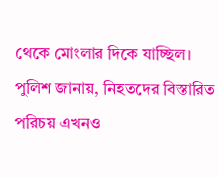থেকে মোংলার দিকে যাচ্ছিল। পুলিশ জানায়, নিহতদের বিস্তারিত পরিচয় এখনও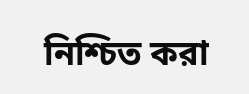নিশ্চিত করা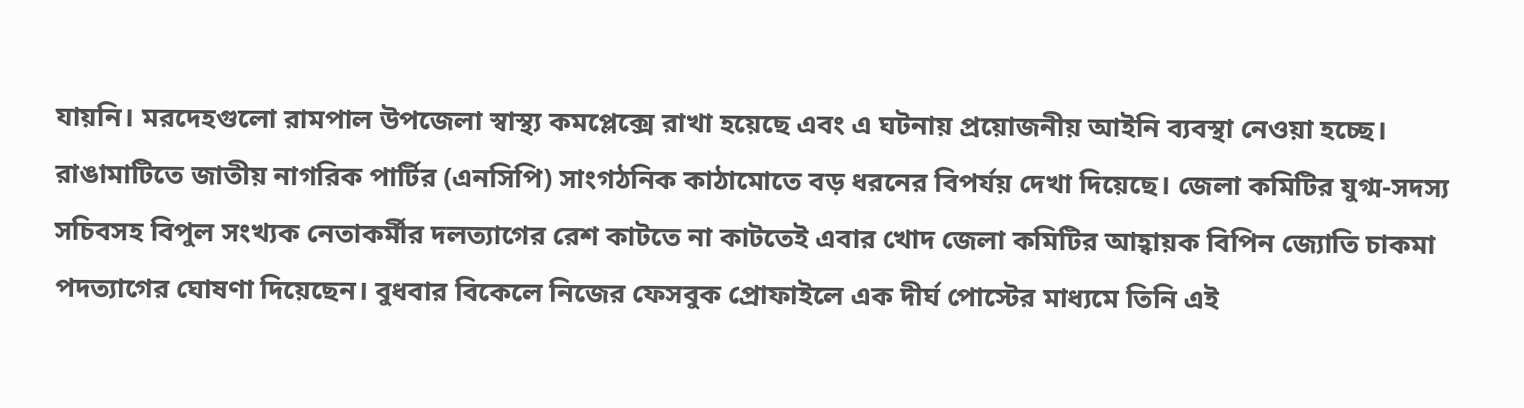যায়নি। মরদেহগুলো রামপাল উপজেলা স্বাস্থ্য কমপ্লেক্সে রাখা হয়েছে এবং এ ঘটনায় প্রয়োজনীয় আইনি ব্যবস্থা নেওয়া হচ্ছে।
রাঙামাটিতে জাতীয় নাগরিক পার্টির (এনসিপি) সাংগঠনিক কাঠামোতে বড় ধরনের বিপর্যয় দেখা দিয়েছে। জেলা কমিটির যুগ্ম-সদস্য সচিবসহ বিপুল সংখ্যক নেতাকর্মীর দলত্যাগের রেশ কাটতে না কাটতেই এবার খোদ জেলা কমিটির আহ্বায়ক বিপিন জ্যোতি চাকমা পদত্যাগের ঘোষণা দিয়েছেন। বুধবার বিকেলে নিজের ফেসবুক প্রোফাইলে এক দীর্ঘ পোস্টের মাধ্যমে তিনি এই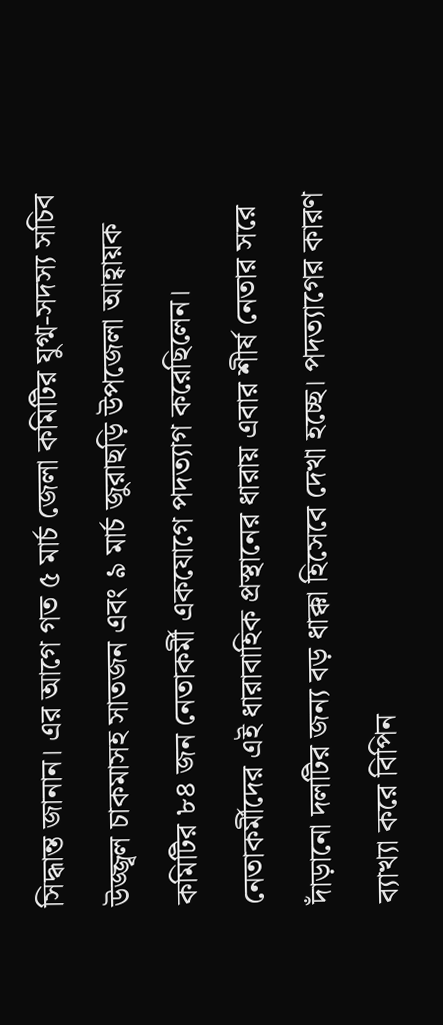সিদ্ধান্ত জানান। এর আগে গত ৫ মার্চ জেলা কমিটির যুগ্ম-সদস্য সচিব উজ্জ্বল চাকমাসহ সাতজন এবং ৯ মার্চ জুরাছড়ি উপজেলা আহ্বায়ক কমিটির ৮৪ জন নেতাকর্মী একযোগে পদত্যাগ করেছিলেন। নেতাকর্মীদের এই ধারাবাহিক প্রস্থানের ধারায় এবার শীর্ষ নেতার সরে দাঁড়ানো দলটির জন্য বড় ধাক্কা হিসেবে দেখা হচ্ছে। পদত্যাগের কারণ ব্যাখ্যা করে বিপিন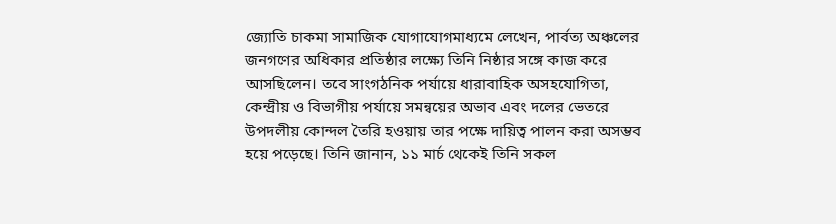জ্যোতি চাকমা সামাজিক যোগাযোগমাধ্যমে লেখেন, পার্বত্য অঞ্চলের জনগণের অধিকার প্রতিষ্ঠার লক্ষ্যে তিনি নিষ্ঠার সঙ্গে কাজ করে আসছিলেন। তবে সাংগঠনিক পর্যায়ে ধারাবাহিক অসহযোগিতা, কেন্দ্রীয় ও বিভাগীয় পর্যায়ে সমন্বয়ের অভাব এবং দলের ভেতরে উপদলীয় কোন্দল তৈরি হওয়ায় তার পক্ষে দায়িত্ব পালন করা অসম্ভব হয়ে পড়েছে। তিনি জানান, ১১ মার্চ থেকেই তিনি সকল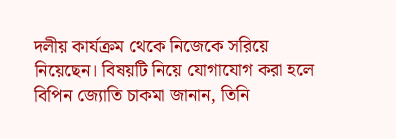দলীয় কার্যক্রম থেকে নিজেকে সরিয়ে নিয়েছেন। বিষয়টি নিয়ে যোগাযোগ করা হলে বিপিন জ্যোতি চাকমা জানান, তিনি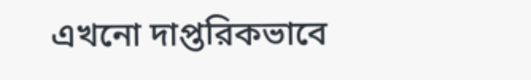এখনো দাপ্তরিকভাবে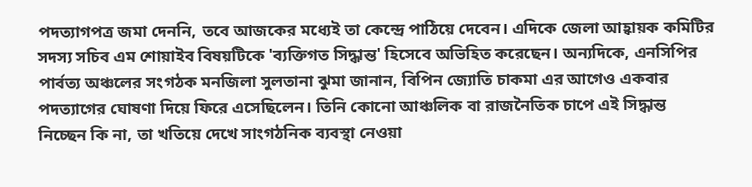পদত্যাগপত্র জমা দেননি, তবে আজকের মধ্যেই তা কেন্দ্রে পাঠিয়ে দেবেন। এদিকে জেলা আহ্বায়ক কমিটির সদস্য সচিব এম শোয়াইব বিষয়টিকে 'ব্যক্তিগত সিদ্ধান্ত' হিসেবে অভিহিত করেছেন। অন্যদিকে, এনসিপির পার্বত্য অঞ্চলের সংগঠক মনজিলা সুলতানা ঝুমা জানান, বিপিন জ্যোতি চাকমা এর আগেও একবার পদত্যাগের ঘোষণা দিয়ে ফিরে এসেছিলেন। তিনি কোনো আঞ্চলিক বা রাজনৈতিক চাপে এই সিদ্ধান্ত নিচ্ছেন কি না, তা খতিয়ে দেখে সাংগঠনিক ব্যবস্থা নেওয়া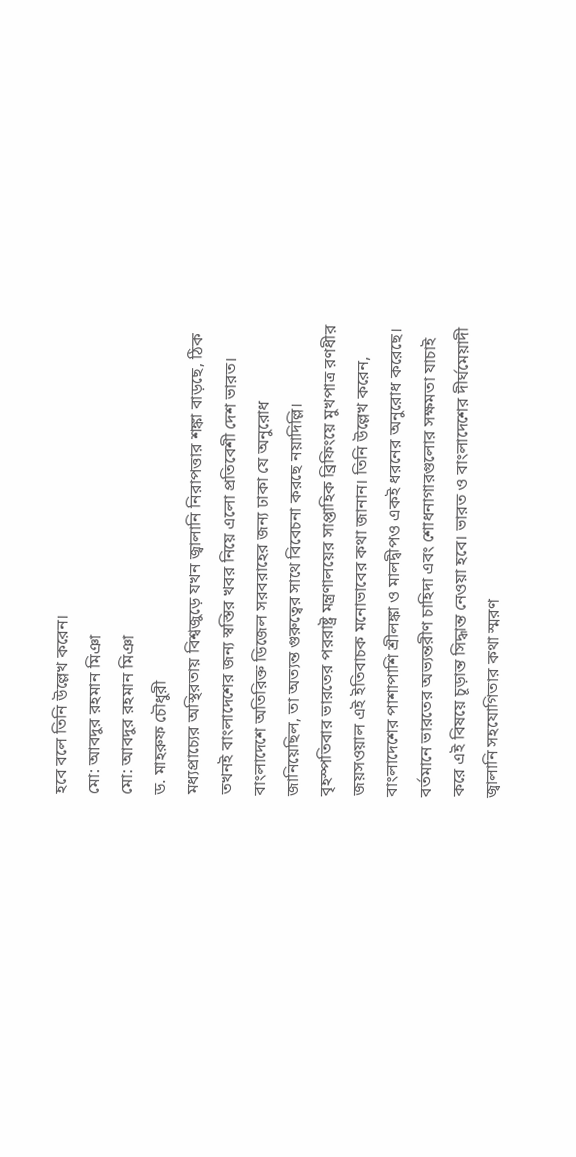হবে বলে তিনি উল্লেখ করেন।
মো: আবদুর রহমান মিঞা
মো: আবদুর রহমান মিঞা
ড. মাহরুফ চৌধুরী
মধ্যপ্রাচ্যের অস্থিরতায় বিশ্বজুড়ে যখন জ্বালানি নিরাপত্তার শঙ্কা বাড়ছে, ঠিক তখনই বাংলাদেশের জন্য স্বস্তির খবর নিয়ে এলো প্রতিবেশী দেশ ভারত। বাংলাদেশে অতিরিক্ত ডিজেল সরবরাহের জন্য ঢাকা যে অনুরোধ জানিয়েছিল, তা অত্যন্ত গুরুত্বের সাথে বিবেচনা করছে নয়াদিল্লি। বৃহস্পতিবার ভারতের পররাষ্ট্র মন্ত্রণালয়ের সাপ্তাহিক ব্রিফিংয়ে মুখপাত্র রণধীর জয়সওয়াল এই ইতিবাচক মনোভাবের কথা জানান। তিনি উল্লেখ করেন, বাংলাদেশের পাশাপাশি শ্রীলঙ্কা ও মালদ্বীপও একই ধরনের অনুরোধ করেছে। বর্তমানে ভারতের অভ্যন্তরীণ চাহিদা এবং শোধনাগারগুলোর সক্ষমতা যাচাই করে এই বিষয়ে চূড়ান্ত সিদ্ধান্ত নেওয়া হবে। ভারত ও বাংলাদেশের দীর্ঘমেয়াদী জ্বালানি সহযোগিতার কথা স্মরণ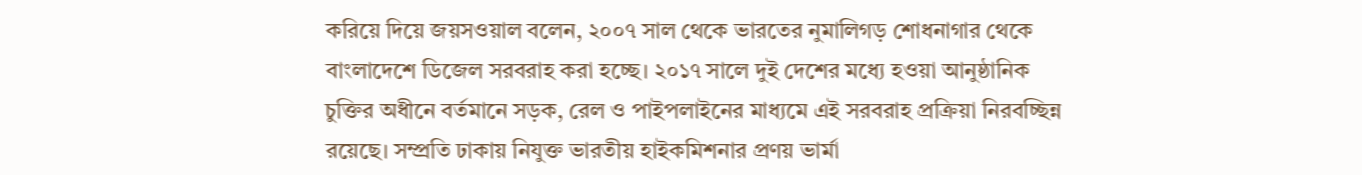করিয়ে দিয়ে জয়সওয়াল বলেন, ২০০৭ সাল থেকে ভারতের নুমালিগড় শোধনাগার থেকে বাংলাদেশে ডিজেল সরবরাহ করা হচ্ছে। ২০১৭ সালে দুই দেশের মধ্যে হওয়া আনুষ্ঠানিক চুক্তির অধীনে বর্তমানে সড়ক, রেল ও পাইপলাইনের মাধ্যমে এই সরবরাহ প্রক্রিয়া নিরবচ্ছিন্ন রয়েছে। সম্প্রতি ঢাকায় নিযুক্ত ভারতীয় হাইকমিশনার প্রণয় ভার্মা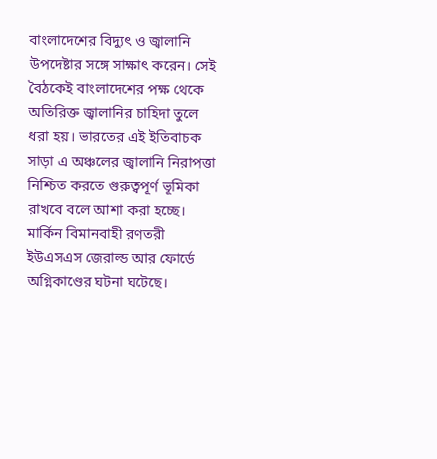বাংলাদেশের বিদ্যুৎ ও জ্বালানি উপদেষ্টার সঙ্গে সাক্ষাৎ করেন। সেই বৈঠকেই বাংলাদেশের পক্ষ থেকে অতিরিক্ত জ্বালানির চাহিদা তুলে ধরা হয়। ভারতের এই ইতিবাচক সাড়া এ অঞ্চলের জ্বালানি নিরাপত্তা নিশ্চিত করতে গুরুত্বপূর্ণ ভূমিকা রাখবে বলে আশা করা হচ্ছে।
মার্কিন বিমানবাহী রণতরী ইউএসএস জেরাল্ড আর ফোর্ডে অগ্নিকাণ্ডের ঘটনা ঘটেছে।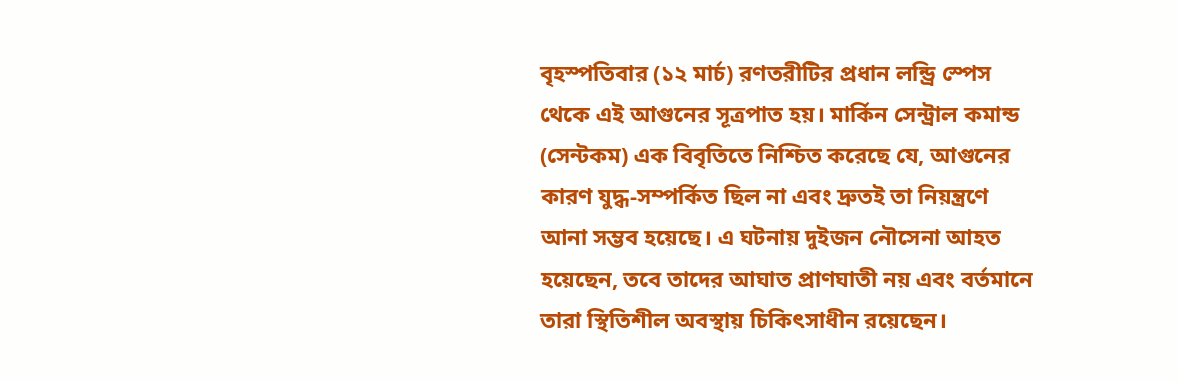বৃহস্পতিবার (১২ মার্চ) রণতরীটির প্রধান লন্ড্রি স্পেস থেকে এই আগুনের সূত্রপাত হয়। মার্কিন সেন্ট্রাল কমান্ড (সেন্টকম) এক বিবৃতিতে নিশ্চিত করেছে যে, আগুনের কারণ যুদ্ধ-সম্পর্কিত ছিল না এবং দ্রুতই তা নিয়ন্ত্রণে আনা সম্ভব হয়েছে। এ ঘটনায় দুইজন নৌসেনা আহত হয়েছেন, তবে তাদের আঘাত প্রাণঘাতী নয় এবং বর্তমানে তারা স্থিতিশীল অবস্থায় চিকিৎসাধীন রয়েছেন।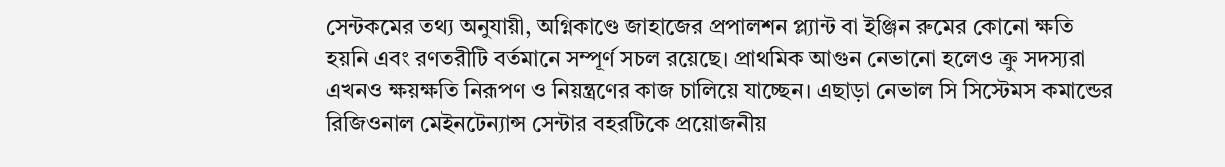সেন্টকমের তথ্য অনুযায়ী, অগ্নিকাণ্ডে জাহাজের প্রপালশন প্ল্যান্ট বা ইঞ্জিন রুমের কোনো ক্ষতি হয়নি এবং রণতরীটি বর্তমানে সম্পূর্ণ সচল রয়েছে। প্রাথমিক আগুন নেভানো হলেও ক্রু সদস্যরা এখনও ক্ষয়ক্ষতি নিরূপণ ও নিয়ন্ত্রণের কাজ চালিয়ে যাচ্ছেন। এছাড়া নেভাল সি সিস্টেমস কমান্ডের রিজিওনাল মেইনটেন্যান্স সেন্টার বহরটিকে প্রয়োজনীয়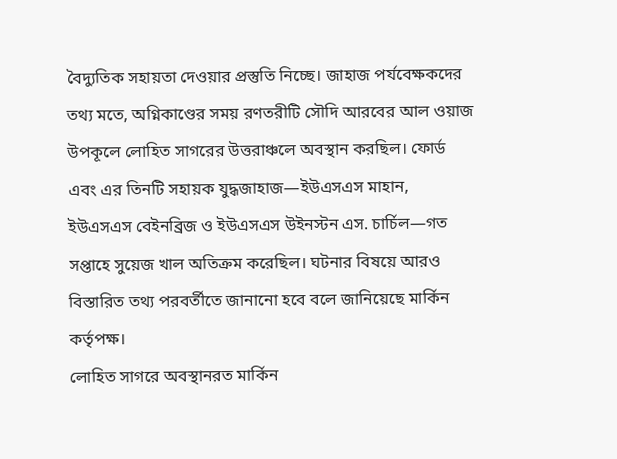বৈদ্যুতিক সহায়তা দেওয়ার প্রস্তুতি নিচ্ছে। জাহাজ পর্যবেক্ষকদের তথ্য মতে, অগ্নিকাণ্ডের সময় রণতরীটি সৌদি আরবের আল ওয়াজ উপকূলে লোহিত সাগরের উত্তরাঞ্চলে অবস্থান করছিল। ফোর্ড এবং এর তিনটি সহায়ক যুদ্ধজাহাজ—ইউএসএস মাহান, ইউএসএস বেইনব্রিজ ও ইউএসএস উইনস্টন এস. চার্চিল—গত সপ্তাহে সুয়েজ খাল অতিক্রম করেছিল। ঘটনার বিষয়ে আরও বিস্তারিত তথ্য পরবর্তীতে জানানো হবে বলে জানিয়েছে মার্কিন কর্তৃপক্ষ।
লোহিত সাগরে অবস্থানরত মার্কিন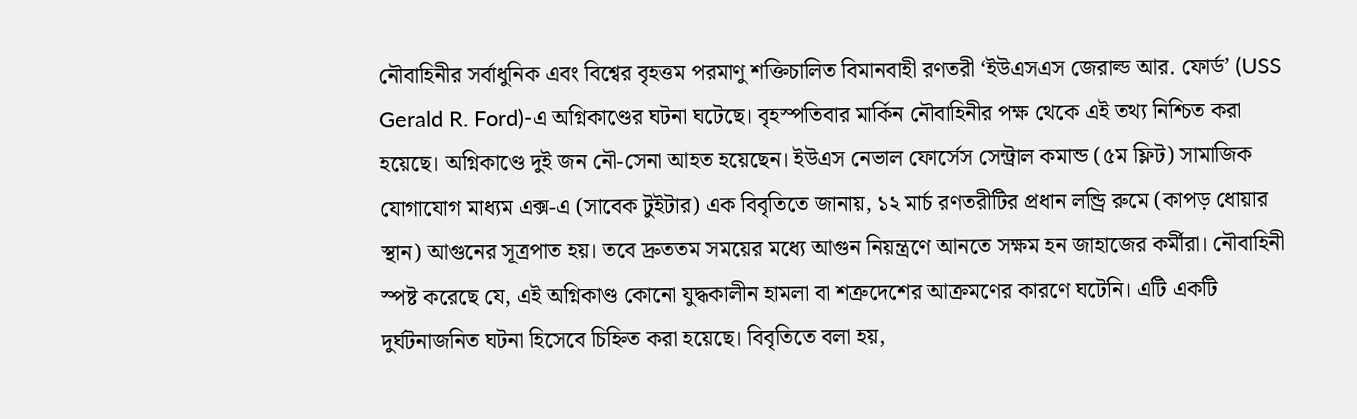নৌবাহিনীর সর্বাধুনিক এবং বিশ্বের বৃহত্তম পরমাণু শক্তিচালিত বিমানবাহী রণতরী ‘ইউএসএস জেরাল্ড আর. ফোর্ড’ (USS Gerald R. Ford)-এ অগ্নিকাণ্ডের ঘটনা ঘটেছে। বৃহস্পতিবার মার্কিন নৌবাহিনীর পক্ষ থেকে এই তথ্য নিশ্চিত করা হয়েছে। অগ্নিকাণ্ডে দুই জন নৌ-সেনা আহত হয়েছেন। ইউএস নেভাল ফোর্সেস সেন্ট্রাল কমান্ড (৫ম ফ্লিট) সামাজিক যোগাযোগ মাধ্যম এক্স-এ (সাবেক টুইটার) এক বিবৃতিতে জানায়, ১২ মার্চ রণতরীটির প্রধান লন্ড্রি রুমে (কাপড় ধোয়ার স্থান) আগুনের সূত্রপাত হয়। তবে দ্রুততম সময়ের মধ্যে আগুন নিয়ন্ত্রণে আনতে সক্ষম হন জাহাজের কর্মীরা। নৌবাহিনী স্পষ্ট করেছে যে, এই অগ্নিকাণ্ড কোনো যুদ্ধকালীন হামলা বা শত্রুদেশের আক্রমণের কারণে ঘটেনি। এটি একটি দুর্ঘটনাজনিত ঘটনা হিসেবে চিহ্নিত করা হয়েছে। বিবৃতিতে বলা হয়,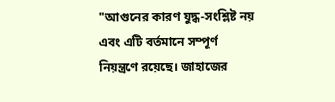"আগুনের কারণ যুদ্ধ-সংশ্লিষ্ট নয় এবং এটি বর্তমানে সম্পূর্ণ নিয়ন্ত্রণে রয়েছে। জাহাজের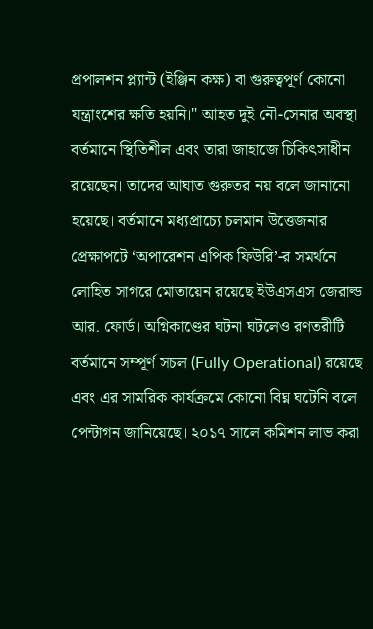প্রপালশন প্ল্যান্ট (ইঞ্জিন কক্ষ) বা গুরুত্বপূর্ণ কোনো যন্ত্রাংশের ক্ষতি হয়নি।" আহত দুই নৌ-সেনার অবস্থা বর্তমানে স্থিতিশীল এবং তারা জাহাজে চিকিৎসাধীন রয়েছেন। তাদের আঘাত গুরুতর নয় বলে জানানো হয়েছে। বর্তমানে মধ্যপ্রাচ্যে চলমান উত্তেজনার প্রেক্ষাপটে ‘অপারেশন এপিক ফিউরি’-র সমর্থনে লোহিত সাগরে মোতায়েন রয়েছে ইউএসএস জেরাল্ড আর. ফোর্ড। অগ্নিকাণ্ডের ঘটনা ঘটলেও রণতরীটি বর্তমানে সম্পূর্ণ সচল (Fully Operational) রয়েছে এবং এর সামরিক কার্যক্রমে কোনো বিঘ্ন ঘটেনি বলে পেন্টাগন জানিয়েছে। ২০১৭ সালে কমিশন লাভ করা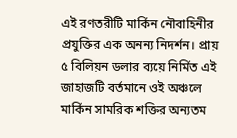এই রণতরীটি মার্কিন নৌবাহিনীর প্রযুক্তির এক অনন্য নিদর্শন। প্রায় ৫ বিলিয়ন ডলার ব্যয়ে নির্মিত এই জাহাজটি বর্তমানে ওই অঞ্চলে মার্কিন সামরিক শক্তির অন্যতম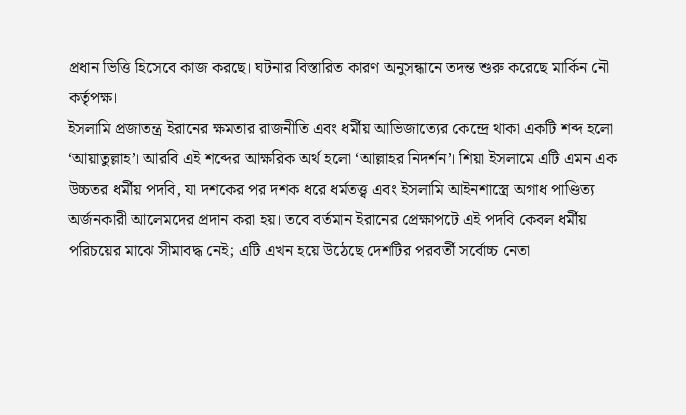প্রধান ভিত্তি হিসেবে কাজ করছে। ঘটনার বিস্তারিত কারণ অনুসন্ধানে তদন্ত শুরু করেছে মার্কিন নৌ কর্তৃপক্ষ।
ইসলামি প্রজাতন্ত্র ইরানের ক্ষমতার রাজনীতি এবং ধর্মীয় আভিজাত্যের কেন্দ্রে থাকা একটি শব্দ হলো ‘আয়াতুল্লাহ’। আরবি এই শব্দের আক্ষরিক অর্থ হলো ‘আল্লাহর নিদর্শন’। শিয়া ইসলামে এটি এমন এক উচ্চতর ধর্মীয় পদবি, যা দশকের পর দশক ধরে ধর্মতত্ত্ব এবং ইসলামি আইনশাস্ত্রে অগাধ পাণ্ডিত্য অর্জনকারী আলেমদের প্রদান করা হয়। তবে বর্তমান ইরানের প্রেক্ষাপটে এই পদবি কেবল ধর্মীয় পরিচয়ের মাঝে সীমাবদ্ধ নেই; এটি এখন হয়ে উঠেছে দেশটির পরবর্তী সর্বোচ্চ নেতা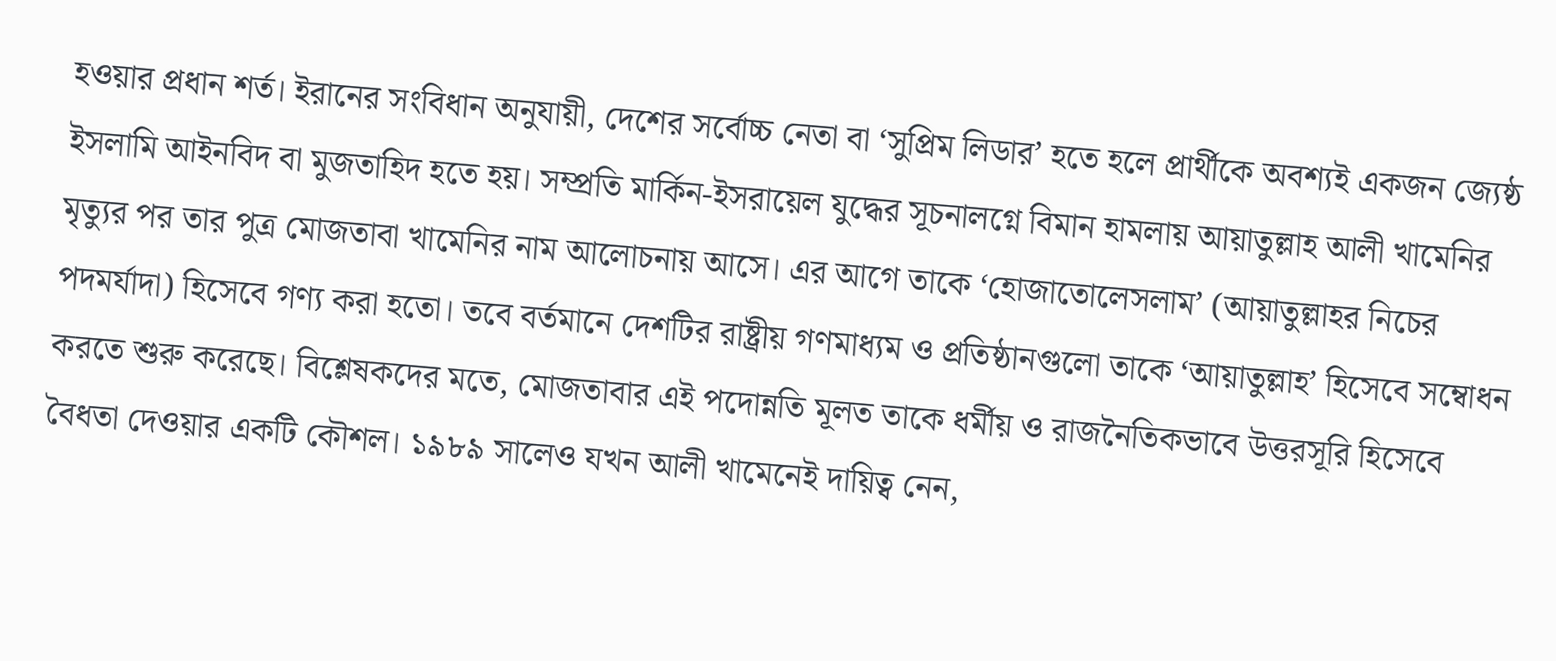হওয়ার প্রধান শর্ত। ইরানের সংবিধান অনুযায়ী, দেশের সর্বোচ্চ নেতা বা ‘সুপ্রিম লিডার’ হতে হলে প্রার্থীকে অবশ্যই একজন জ্যেষ্ঠ ইসলামি আইনবিদ বা মুজতাহিদ হতে হয়। সম্প্রতি মার্কিন-ইসরায়েল যুদ্ধের সূচনালগ্নে বিমান হামলায় আয়াতুল্লাহ আলী খামেনির মৃত্যুর পর তার পুত্র মোজতাবা খামেনির নাম আলোচনায় আসে। এর আগে তাকে ‘হোজাতোলেসলাম’ (আয়াতুল্লাহর নিচের পদমর্যাদা) হিসেবে গণ্য করা হতো। তবে বর্তমানে দেশটির রাষ্ট্রীয় গণমাধ্যম ও প্রতিষ্ঠানগুলো তাকে ‘আয়াতুল্লাহ’ হিসেবে সম্বোধন করতে শুরু করেছে। বিশ্লেষকদের মতে, মোজতাবার এই পদোন্নতি মূলত তাকে ধর্মীয় ও রাজনৈতিকভাবে উত্তরসূরি হিসেবে বৈধতা দেওয়ার একটি কৌশল। ১৯৮৯ সালেও যখন আলী খামেনেই দায়িত্ব নেন,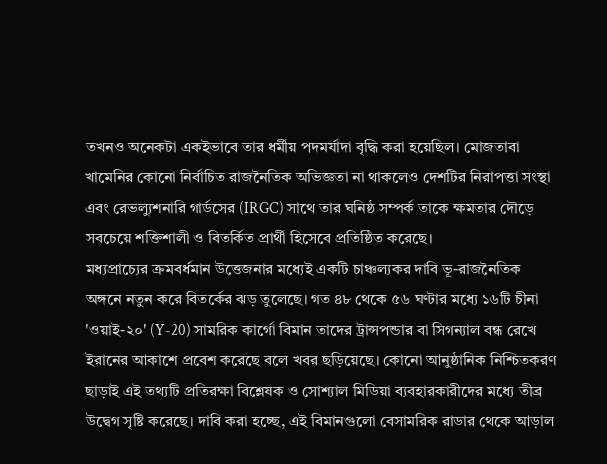তখনও অনেকটা একইভাবে তার ধর্মীয় পদমর্যাদা বৃদ্ধি করা হয়েছিল। মোজতাবা খামেনির কোনো নির্বাচিত রাজনৈতিক অভিজ্ঞতা না থাকলেও দেশটির নিরাপত্তা সংস্থা এবং রেভল্যুশনারি গার্ডসের (IRGC) সাথে তার ঘনিষ্ঠ সম্পর্ক তাকে ক্ষমতার দৌড়ে সবচেয়ে শক্তিশালী ও বিতর্কিত প্রার্থী হিসেবে প্রতিষ্ঠিত করেছে।
মধ্যপ্রাচ্যের ক্রমবর্ধমান উত্তেজনার মধ্যেই একটি চাঞ্চল্যকর দাবি ভূ-রাজনৈতিক অঙ্গনে নতুন করে বিতর্কের ঝড় তুলেছে। গত ৪৮ থেকে ৫৬ ঘণ্টার মধ্যে ১৬টি চীনা 'ওয়াই-২০' (Y-20) সামরিক কার্গো বিমান তাদের ট্রান্সপন্ডার বা সিগন্যাল বন্ধ রেখে ইরানের আকাশে প্রবেশ করেছে বলে খবর ছড়িয়েছে। কোনো আনুষ্ঠানিক নিশ্চিতকরণ ছাড়াই এই তথ্যটি প্রতিরক্ষা বিশ্লেষক ও সোশ্যাল মিডিয়া ব্যবহারকারীদের মধ্যে তীব্র উদ্বেগ সৃষ্টি করেছে। দাবি করা হচ্ছে, এই বিমানগুলো বেসামরিক রাডার থেকে আড়াল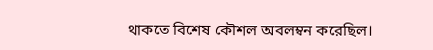থাকতে বিশেষ কৌশল অবলম্বন করেছিল।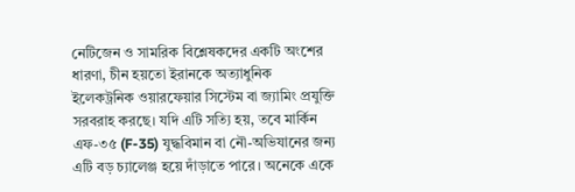নেটিজেন ও সামরিক বিশ্লেষকদের একটি অংশের ধারণা, চীন হয়তো ইরানকে অত্যাধুনিক ইলেকট্রনিক ওয়ারফেয়ার সিস্টেম বা জ্যামিং প্রযুক্তি সরবরাহ করছে। যদি এটি সত্যি হয়, তবে মার্কিন এফ-৩৫ (F-35) যুদ্ধবিমান বা নৌ-অভিযানের জন্য এটি বড় চ্যালেঞ্জ হয়ে দাঁড়াতে পারে। অনেকে একে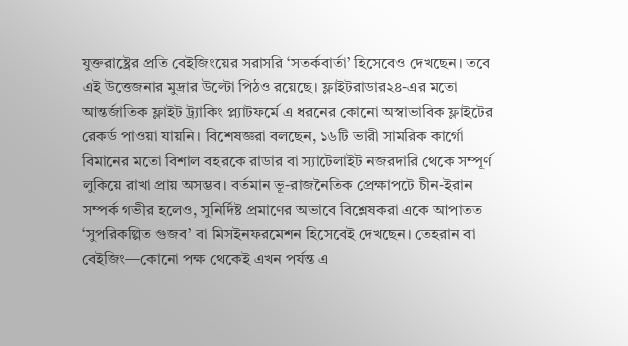যুক্তরাষ্ট্রের প্রতি বেইজিংয়ের সরাসরি ‘সতর্কবার্তা’ হিসেবেও দেখছেন। তবে এই উত্তেজনার মুদ্রার উল্টো পিঠও রয়েছে। ফ্লাইটরাডার২৪-এর মতো আন্তর্জাতিক ফ্লাইট ট্র্যাকিং প্ল্যাটফর্মে এ ধরনের কোনো অস্বাভাবিক ফ্লাইটের রেকর্ড পাওয়া যায়নি। বিশেষজ্ঞরা বলছেন, ১৬টি ভারী সামরিক কার্গো বিমানের মতো বিশাল বহরকে রাডার বা স্যাটেলাইট নজরদারি থেকে সম্পূর্ণ লুকিয়ে রাখা প্রায় অসম্ভব। বর্তমান ভূ-রাজনৈতিক প্রেক্ষাপটে চীন-ইরান সম্পর্ক গভীর হলেও, সুনির্দিষ্ট প্রমাণের অভাবে বিশ্লেষকরা একে আপাতত ‘সুপরিকল্পিত গুজব’ বা মিসইনফরমেশন হিসেবেই দেখছেন। তেহরান বা বেইজিং—কোনো পক্ষ থেকেই এখন পর্যন্ত এ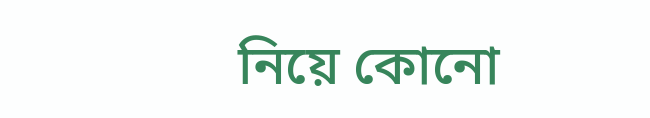নিয়ে কোনো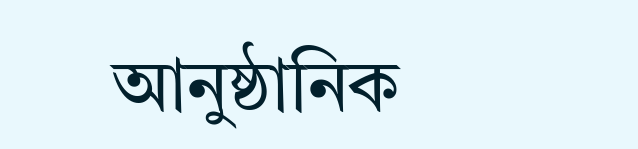আনুষ্ঠানিক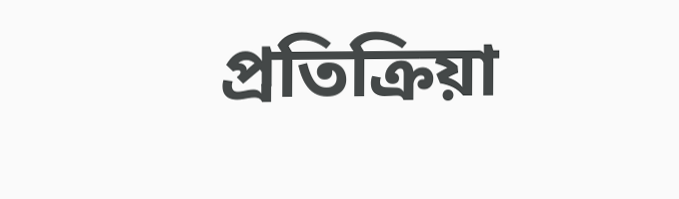প্রতিক্রিয়া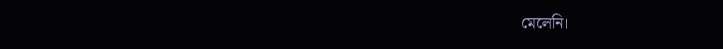মেলেনি।